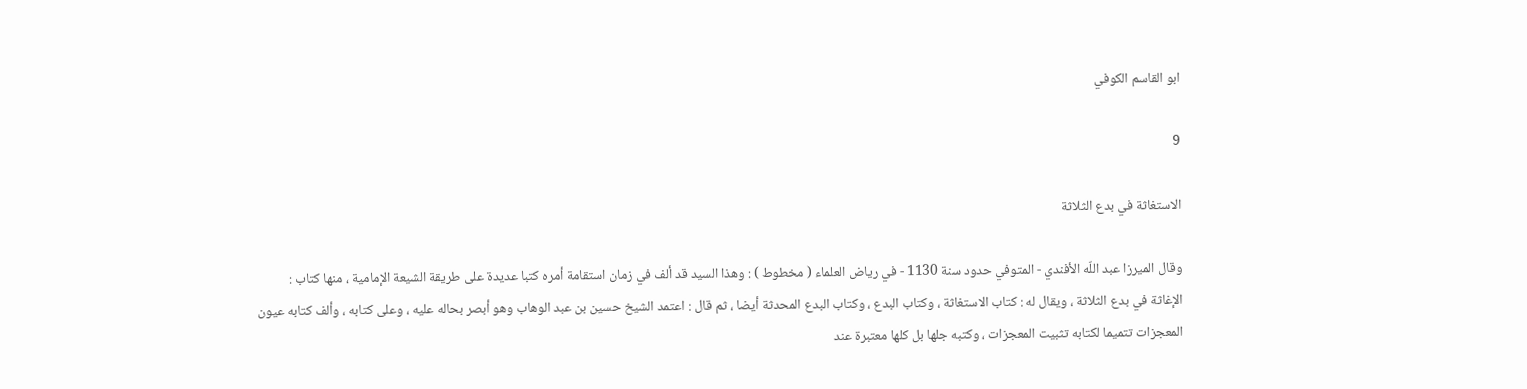ابو القاسم الكوفي

9

الاستغاثة في بدع الثلاثة

وقال الميرزا عبد اللّه الأفندي - المتوفي حدود سنة 1130 - في رياض العلماء ( مخطوط ) : وهذا السيد قد ألف في زمان استقامة أمره كتبا عديدة على طريقة الشيعة الإمامية ، منها كتاب : الإغاثة في بدع الثلاثة ، ويقال له : كتاب الاستغاثة ، وكتاب البدع ، وكتاب البدع المحدثة أيضا ، ثم قال : اعتمد الشيخ حسين بن عبد الوهاب وهو أبصر بحاله عليه ، وعلى كتابه ، وألف كتابه عيون المعجزات تتميما لكتابه تثبيت المعجزات ، وكتبه جلها بل كلها معتبرة عند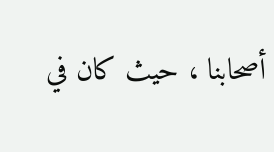أصحابنا ، حيث كان في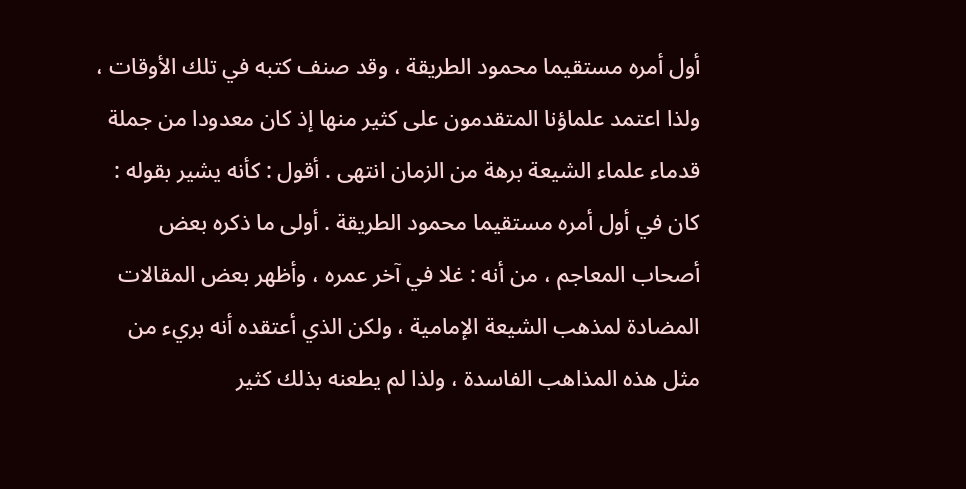أول أمره مستقيما محمود الطريقة ، وقد صنف كتبه في تلك الأوقات ، ولذا اعتمد علماؤنا المتقدمون على كثير منها إذ كان معدودا من جملة قدماء علماء الشيعة برهة من الزمان انتهى . أقول : كأنه يشير بقوله : كان في أول أمره مستقيما محمود الطريقة . أولى ما ذكره بعض أصحاب المعاجم ، من أنه : غلا في آخر عمره ، وأظهر بعض المقالات المضادة لمذهب الشيعة الإمامية ، ولكن الذي أعتقده أنه بريء من مثل هذه المذاهب الفاسدة ، ولذا لم يطعنه بذلك كثير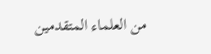من العلماء المتقدمين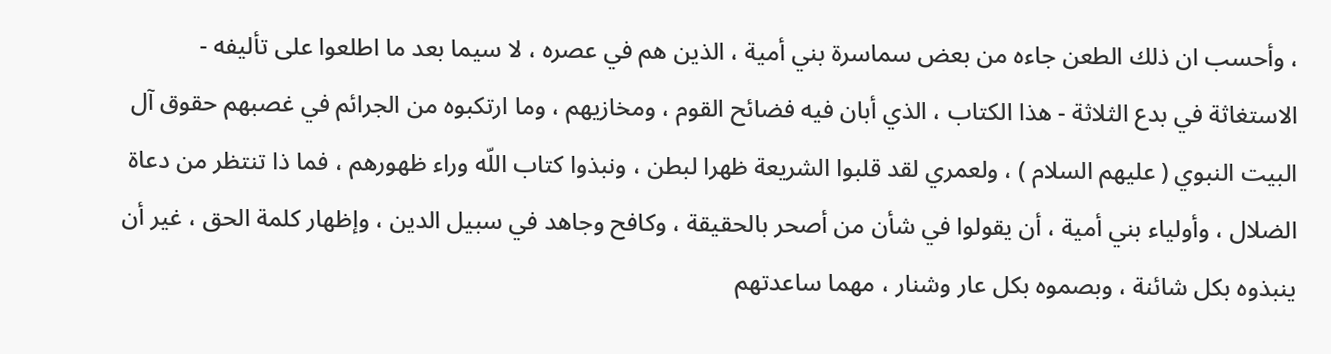، وأحسب ان ذلك الطعن جاءه من بعض سماسرة بني أمية ، الذين هم في عصره ، لا سيما بعد ما اطلعوا على تأليفه - الاستغاثة في بدع الثلاثة - هذا الكتاب ، الذي أبان فيه فضائح القوم ، ومخازيهم ، وما ارتكبوه من الجرائم في غصبهم حقوق آل البيت النبوي ( عليهم السلام ) ، ولعمري لقد قلبوا الشريعة ظهرا لبطن ، ونبذوا كتاب اللّه وراء ظهورهم ، فما ذا تنتظر من دعاة الضلال ، وأولياء بني أمية ، أن يقولوا في شأن من أصحر بالحقيقة ، وكافح وجاهد في سبيل الدين ، وإظهار كلمة الحق ، غير أن ينبذوه بكل شائنة ، وبصموه بكل عار وشنار ، مهما ساعدتهم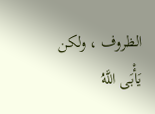الظروف ، ولكن يَأْبَى اللَّهُ